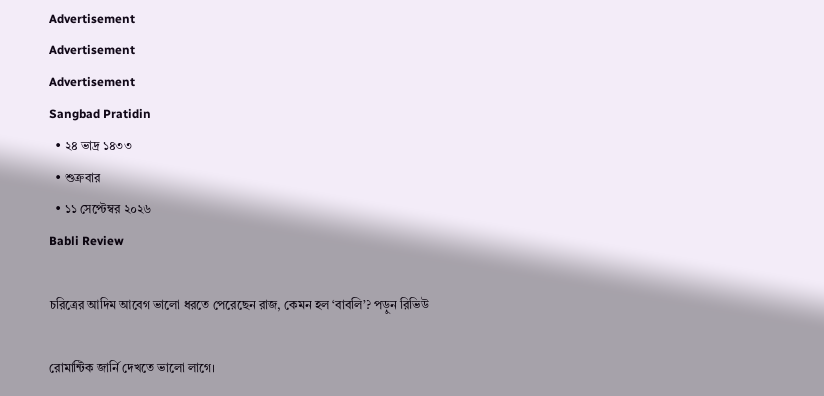Advertisement
Advertisement
Advertisement
Sangbad Pratidin
  • ২৪ ভাদ্র ১৪৩৩
  • শুক্রবার
  • ১১ সেপ্টেম্বর ২০২৬
Babli Review

চরিত্রের আদিম আবেগ ভালো ধরতে পেরেছেন রাজ, কেমন হল ‘বাবলি’? পড়ুন রিভিউ

রোমান্টিক জার্নি দেখতে ভালো লাগে।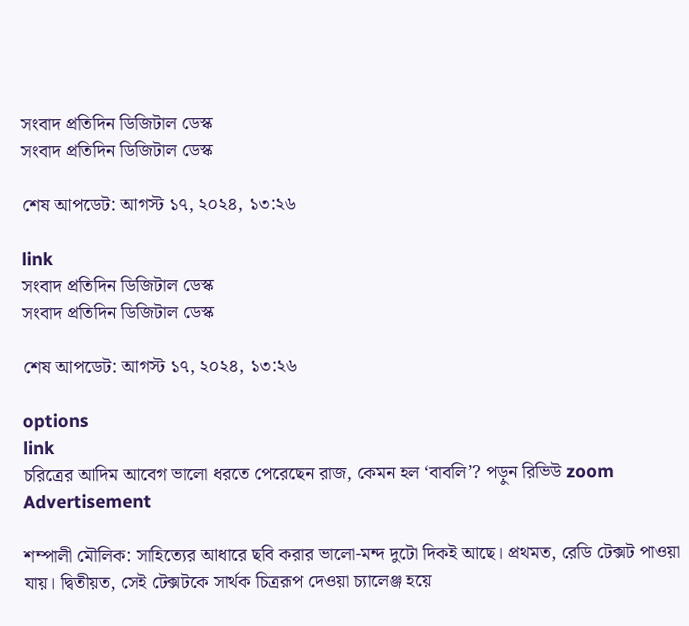সংবাদ প্রতিদিন ডিজিটাল ডেস্ক
সংবাদ প্রতিদিন ডিজিটাল ডেস্ক

শেষ আপডেট: আগস্ট ১৭, ২০২৪, ১৩:২৬

link
সংবাদ প্রতিদিন ডিজিটাল ডেস্ক
সংবাদ প্রতিদিন ডিজিটাল ডেস্ক

শেষ আপডেট: আগস্ট ১৭, ২০২৪, ১৩:২৬

options
link
চরিত্রের আদিম আবেগ ভালো ধরতে পেরেছেন রাজ, কেমন হল ‘বাবলি’? পড়ুন রিভিউ zoom
Advertisement

শম্পালী মৌলিক: সাহিত‌্যের আধারে ছবি করার ভালো-মন্দ দুটো দিকই আছে। প্রথমত, রেডি টেক্সট পাওয়া যায়। দ্বিতীয়ত, সেই টেক্সটকে সার্থক চিত্ররূপ দেওয়া চ‌্যালেঞ্জ হয়ে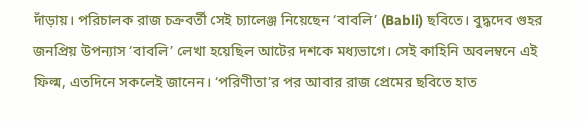দাঁড়ায়। পরিচালক রাজ চক্রবর্তী সেই চ‌্যালেঞ্জ নিয়েছেন ‘বাবলি’ (Babli) ছবিতে। বুদ্ধদেব গুহর জনপ্রিয় উপন‌্যাস ‘বাবলি’ লেখা হয়েছিল আটের দশকে মধ‌্যভাগে। সেই কাহিনি অবলম্বনে এই ফিল্ম, এতদিনে সকলেই জানেন। ‘পরিণীতা’র পর আবার রাজ প্রেমের ছবিতে হাত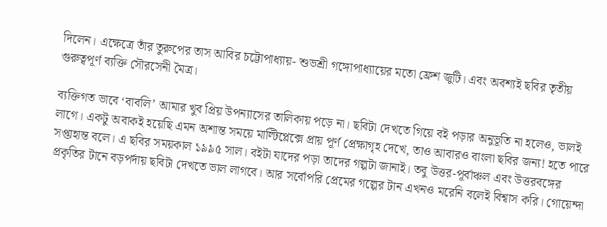দিলেন। এক্ষেত্রে তাঁর তুরুপের তাস আবির চট্টোপাধ‌্যায়- শুভশ্রী গঙ্গোপাধ‌্যায়ের মতো ফ্রেশ জুটি। এবং অবশ‌্যই ছবির তৃতীয় গুরুত্বপূর্ণ ব‌্যক্তি সৌরসেনী মৈত্র।

ব‌্যক্তিগত ভাবে ‘বাবলি’ আমার খুব প্রিয় উপন‌্যাসের তালিকায় পড়ে না। ছবিটা দেখতে গিয়ে বই পড়ার অনুভূতি না হলেও, ভালই লাগে। একটু অবাকই হয়েছি এমন অশান্ত সময়ে মাল্টিপ্লেক্সে প্রায় পূর্ণ প্রেক্ষাগৃহ দেখে, তাও আবারও বাংলা ছবির জন‌্য! হতে পারে সপ্তাহান্ত বলে। এ ছবির সময়কাল ১৯৯৫ সাল। বইটা যাদের পড়া তাদের গল্পটা জানাই। তবু উত্তর-পূর্বাঞ্চল এবং উত্তরবঙ্গের প্রকৃতির টানে বড়পর্দায় ছবিটা দেখতে ভাল লাগবে। আর সর্বোপরি প্রেমের গল্পের টান এখনও মরেনি বলেই বিশ্বাস করি। গোয়েন্দা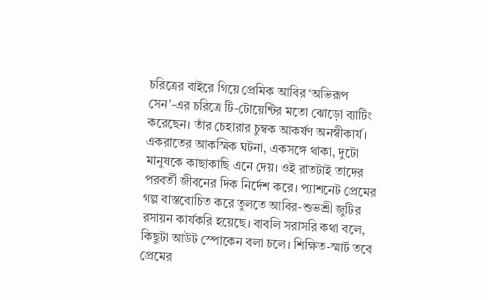চরিত্রের বাইরে গিয়ে প্রেমিক আবির ‘অভিরূপ সেন’-এর চরিত্রে টি-টোয়েন্টির মতো ঝোড়ো ব‌্যাটিং করেছেন। তাঁর চেহারার চুম্বক আকর্ষণ অনস্বীকার্য। একরাতের আকস্মিক ঘটনা, একসঙ্গে থাকা, দুটো মানুষকে কাছাকাছি এনে দেয়। ওই রাতটাই তাদের পরবর্তী জীবনের দিক নির্দেশ করে। প‌্যাশনেট প্রেমের গল্প বাস্তবোচিত করে তুলতে আবির-শুভশ্রী জুটির রসায়ন কার্যকরি হয়েছে। বাবলি সরাসরি কথা বলে, কিছুটা আউট স্পোকেন বলা চলে। শিক্ষিত-স্মার্ট তবে প্রেমের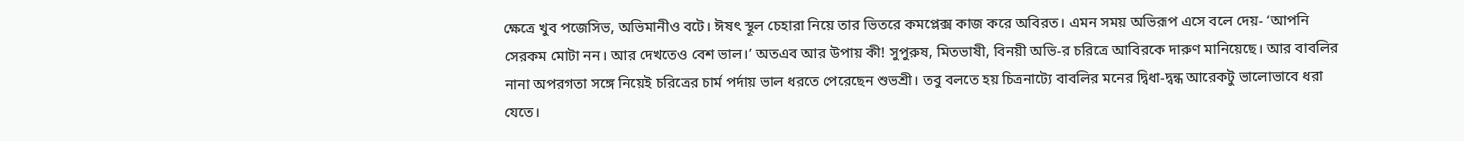ক্ষেত্রে খুব পজেসিভ, অভিমানীও বটে। ঈষৎ স্থূল চেহারা নিয়ে তার ভিতরে কমপ্লেক্স কাজ করে অবিরত। এমন সময় অভিরূপ এসে বলে দেয়- ‘আপনি সেরকম মোটা নন। আর দেখতেও বেশ ভাল।’ অতএব আর উপায় কী! সুপুরুষ, মিতভাষী, বিনয়ী অভি-র চরিত্রে আবিরকে দারুণ মানিয়েছে। আর বাবলির নানা অপরগতা সঙ্গে নিয়েই চরিত্রের চার্ম পর্দায় ভাল ধরতে পেরেছেন শুভশ্রী। তবু বলতে হয় চিত্রনাট‌্যে বাবলির মনের দ্বিধা-দ্বন্ধ আরেকটু ভালোভাবে ধরা যেতে।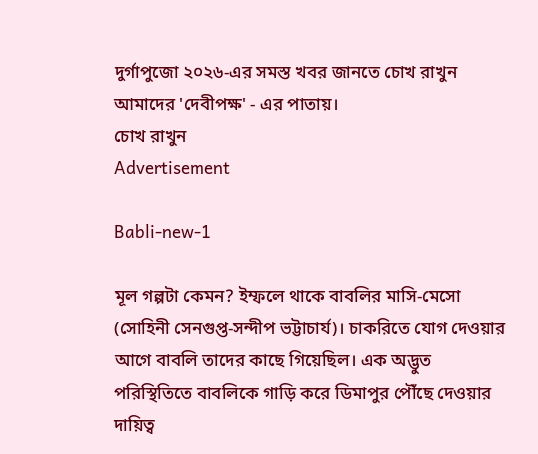দুর্গাপুজো ২০২৬-এর সমস্ত খবর জানতে চোখ রাখুন আমাদের 'দেবীপক্ষ' - এর পাতায়।
চোখ রাখুন
Advertisement

Babli-new-1

মূল গল্পটা কেমন? ইম্ফলে থাকে বাবলির মাসি-মেসো (সোহিনী সেনগুপ্ত-সন্দীপ ভট্টাচার্য)। চাকরিতে যোগ দেওয়ার আগে বাবলি তাদের কাছে গিয়েছিল। এক অদ্ভুত পরিস্থিতিতে বাবলিকে গাড়ি করে ডিমাপুর পৌঁছে দেওয়ার দায়িত্ব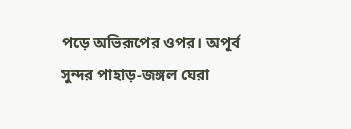পড়ে অভিরূপের ওপর। অপূর্ব সুন্দর পাহাড়-জঙ্গল ঘেরা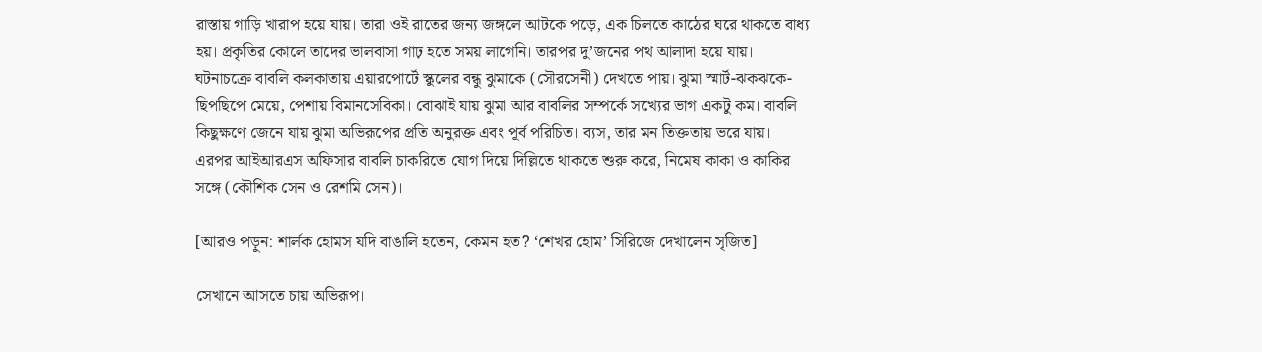রাস্তায় গাড়ি খারাপ হয়ে যায়। তারা ওই রাতের জন‌্য জঙ্গলে আটকে পড়ে, এক চিলতে কাঠের ঘরে থাকতে বাধ‌্য হয়। প্রকৃতির কোলে তাদের ভালবাসা গাঢ় হতে সময় লাগেনি। তারপর দু’জনের পথ আলাদা হয়ে যায়। ঘটনাচক্রে বাবলি কলকাতায় এয়ারপোর্টে স্কুলের বন্ধু ঝুমাকে (সৌরসেনী) দেখতে পায়। ঝুমা স্মার্ট-ঝকঝকে-ছিপছিপে মেয়ে, পেশায় বিমানসেবিকা। বোঝাই যায় ঝুমা আর বাবলির সম্পর্কে সখ‌্যের ভাগ একটু কম। বাবলি কিছুক্ষণে জেনে যায় ঝুমা অভিরূপের প্রতি অনুরক্ত এবং পূর্ব পরিচিত। ব‌্যস, তার মন তিক্ততায় ভরে যায়। এরপর আইআরএস অফিসার বাবলি চাকরিতে যোগ দিয়ে দিল্লিতে থাকতে শুরু করে, নিমেষ কাকা ও কাকির সঙ্গে (কৌশিক সেন ও রেশমি সেন)।

[আরও পড়ুন: শার্লক হোমস যদি বাঙালি হতেন, কেমন হত? ‘শেখর হোম’ সিরিজে দেখালেন সৃজিত]

সেখানে আসতে চায় অভিরূপ।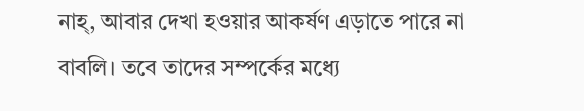নাহ্, আবার দেখা হওয়ার আকর্ষণ এড়াতে পারে না বাবলি। তবে তাদের সম্পর্কের মধ‌্যে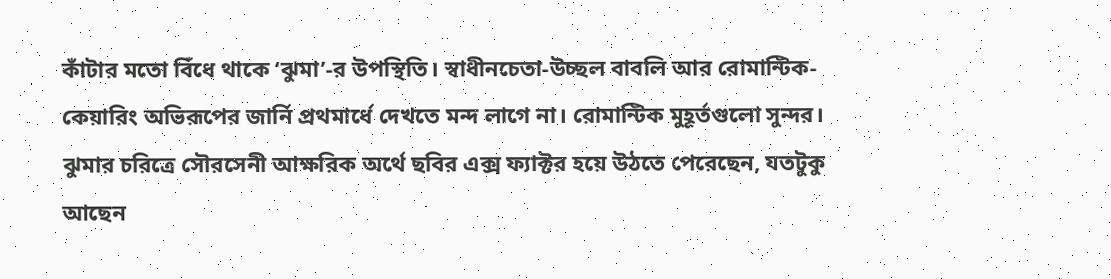কাঁটার মতো বিঁধে থাকে ‘ঝুমা’-র উপস্থিতি। স্বাধীনচেতা-উচ্ছল বাবলি আর রোমান্টিক-কেয়ারিং অভিরূপের জার্নি প্রথমার্ধে দেখতে মন্দ লাগে না। রোম‌ান্টিক মুহূর্তগুলো সুন্দর। ঝুমার চরিত্রে সৌরসেনী আক্ষরিক অর্থে ছবির এক্স ফ‌্যাক্টর হয়ে উঠতে পেরেছেন, যতটুকু আছেন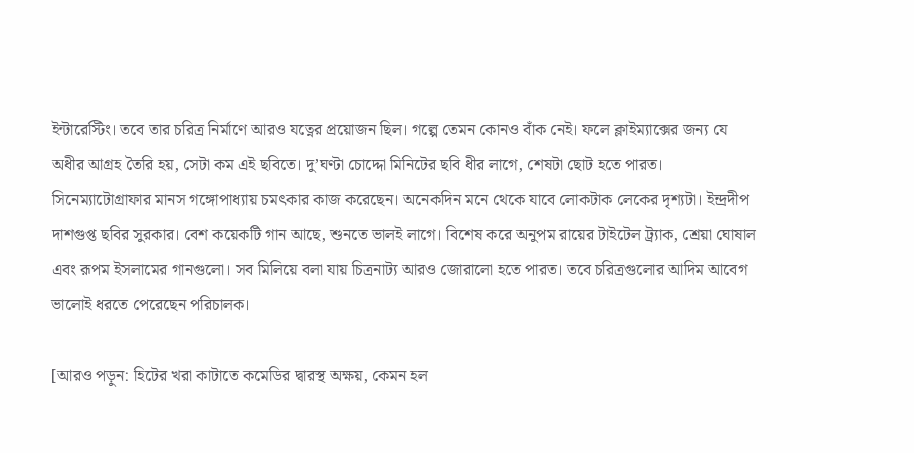ইন্টারেস্টিং। তবে তার চরিত্র নির্মাণে আরও যত্নের প্রয়োজন ছিল। গল্পে তেমন কোনও বাঁক নেই। ফলে ক্লাইম‌্যাক্সের জন‌্য যে অধীর আগ্রহ তৈরি হয়, সেটা কম এই ছবিতে। দু’ঘণ্টা চোদ্দো মিনিটের ছবি ধীর লাগে, শেষটা ছোট হতে পারত। সিনেম‌্যাটোগ্রাফার মানস গঙ্গোপাধ‌্যায় চমৎকার কাজ করেছেন। অনেকদিন মনে থেকে যাবে লোকটাক লেকের দৃশ‌্যটা। ইন্দ্রদীপ দাশগুপ্ত ছবির সুরকার। বেশ কয়েকটি গান আছে, শুনতে ভালই লাগে। বিশেষ করে অনুপম রায়ের টাইটেল ট্র্যাক, শ্রেয়া ঘোষাল এবং রূপম ইসলামের গানগুলো। সব মিলিয়ে বলা যায় চিত্রনাট‌্য আরও জোরালো হতে পারত। তবে চরিত্রগুলোর আদিম আবেগ ভালোই ধরতে পেরেছেন পরিচালক।

[আরও পড়ুন: হিটের খরা কাটাতে কমেডির দ্বারস্থ অক্ষয়, কেমন হল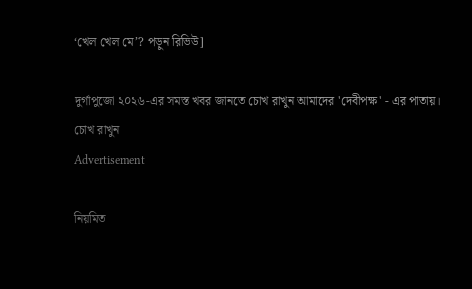‘খেল খেল মে’? পড়ুন রিভিউ]

দুর্গাপুজো ২০২৬-এর সমস্ত খবর জানতে চোখ রাখুন আমাদের 'দেবীপক্ষ' - এর পাতায়।
চোখ রাখুন
Advertisement

নিয়মিত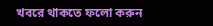খবরে থাকতে ফলো করুন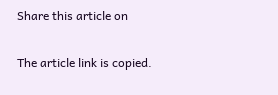Share this article on

The article link is copied.